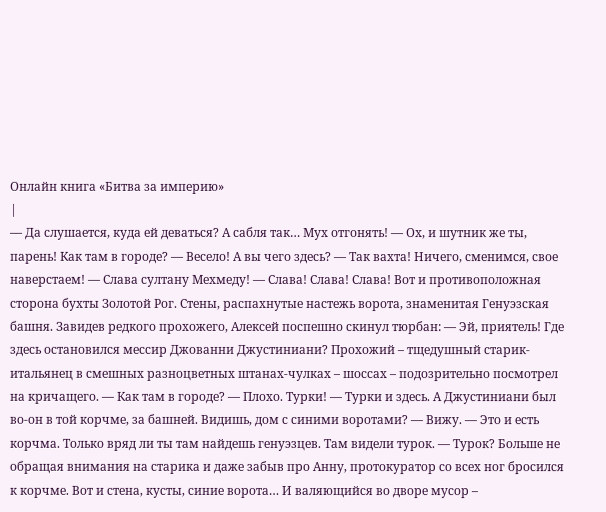Онлайн книга «Битва за империю»
|
— Да слушается, куда ей деваться? А сабля так… Мух отгонять! — Ох, и шутник же ты, парень! Как там в городе? — Весело! А вы чего здесь? — Так вахта! Ничего, сменимся, свое наверстаем! — Слава султану Мехмеду! — Слава! Слава! Слава! Вот и противоположная сторона бухты Золотой Рог. Стены, распахнутые настежь ворота, знаменитая Генуэзская башня. Завидев редкого прохожего, Алексей поспешно скинул тюрбан: — Эй, приятель! Где здесь остановился мессир Джованни Джустиниани? Прохожий – тщедушный старик-итальянец в смешных разноцветных штанах-чулках – шоссах – подозрительно посмотрел на кричащего. — Как там в городе? — Плохо. Турки! — Турки и здесь. А Джустиниани был во-он в той корчме, за башней. Видишь, дом с синими воротами? — Вижу. — Это и есть корчма. Только вряд ли ты там найдешь генуэзцев. Там видели турок. — Турок? Больше не обращая внимания на старика и даже забыв про Анну, протокуратор со всех ног бросился к корчме. Вот и стена, кусты, синие ворота… И валяющийся во дворе мусор –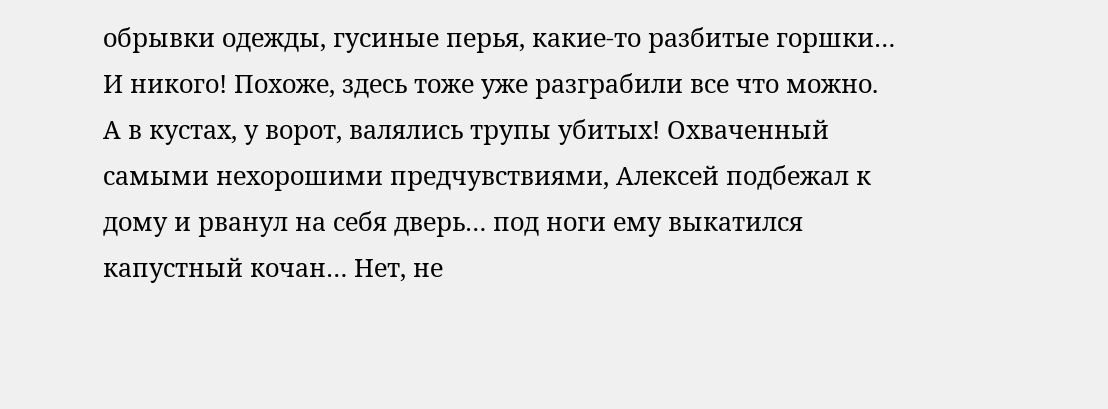обрывки одежды, гусиные перья, какие-то разбитые горшки… И никого! Похоже, здесь тоже уже разграбили все что можно. А в кустах, у ворот, валялись трупы убитых! Охваченный самыми нехорошими предчувствиями, Алексей подбежал к дому и рванул на себя дверь… под ноги ему выкатился капустный кочан… Нет, не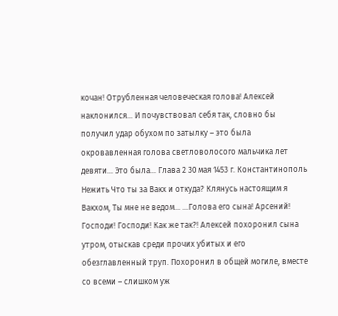кочан! Отрубленная человеческая голова! Алексей наклонился… И почувствовал себя так, словно бы получил удар обухом по затылку – это была окровавленная голова светловолосого мальчика лет девяти… Это была… Глава 2 30 мая 1453 г. Константинополь Нежить Что ты за Вакх и откуда? Клянусь настоящим я Вакхом, Ты мне не ведом… …Голова его сына! Арсений! Господи! Господи! Как же так?! Алексей похоронил сына утром, отыскав среди прочих убитых и его обезглавленный труп. Похоронил в общей могиле, вместе со всеми – слишком уж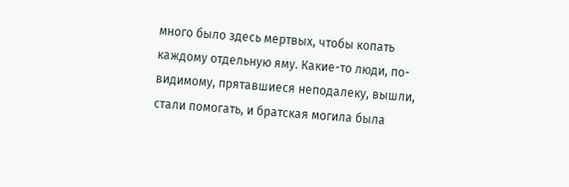много было здесь мертвых, чтобы копать каждому отдельную яму. Какие-то люди, по-видимому, прятавшиеся неподалеку, вышли, стали помогать, и братская могила была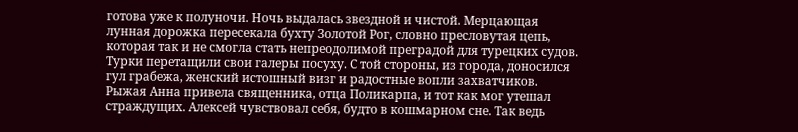готова уже к полуночи. Ночь выдалась звездной и чистой. Мерцающая лунная дорожка пересекала бухту Золотой Рог, словно пресловутая цепь, которая так и не смогла стать непреодолимой преградой для турецких судов. Турки перетащили свои галеры посуху. С той стороны, из города, доносился гул грабежа, женский истошный визг и радостные вопли захватчиков. Рыжая Анна привела священника, отца Поликарпа, и тот как мог утешал страждущих. Алексей чувствовал себя, будто в кошмарном сне. Так ведь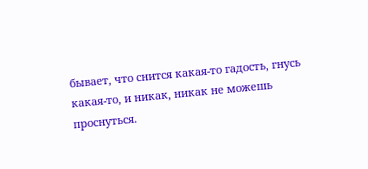бывает, что снится какая-то гадость, гнусь какая-то, и никак, никак не можешь проснуться.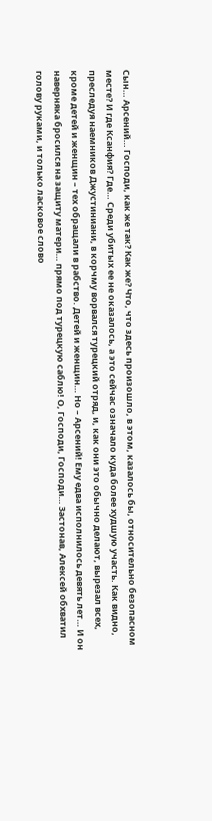Сын… Арсений… Господи, как же так? Как же? Что, что здесь произошло, в этом, казалось бы, относительно безопасном месте? И где Ксанфия? Где… Среди убитых ее не оказалось, а это сейчас означало куда более худшую участь. Как видно, преследуя наемников Джустиниани, в корчму ворвался турецкий отряд, и, как они это обычно делают, вырезал всех, кроме детей и женщин – тех обращали в рабство. Детей и женщин… Но – Арсений! Ему едва исполнилось девять лет… И он наверняка бросился на защиту матери… прямо под турецкую саблю! О, Господи, Господи… Застонав, Алексей обхватил голову руками, и только ласковое слово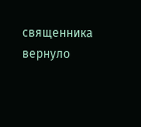священника вернуло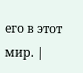его в этот мир. |